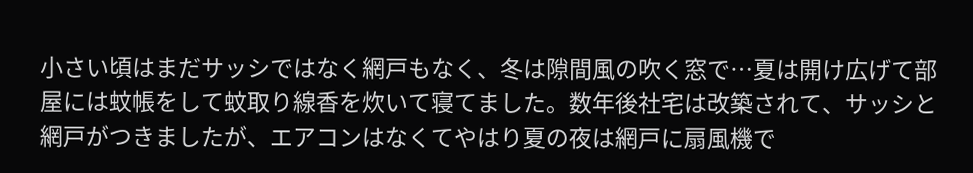小さい頃はまだサッシではなく網戸もなく、冬は隙間風の吹く窓で…夏は開け広げて部屋には蚊帳をして蚊取り線香を炊いて寝てました。数年後社宅は改築されて、サッシと網戸がつきましたが、エアコンはなくてやはり夏の夜は網戸に扇風機で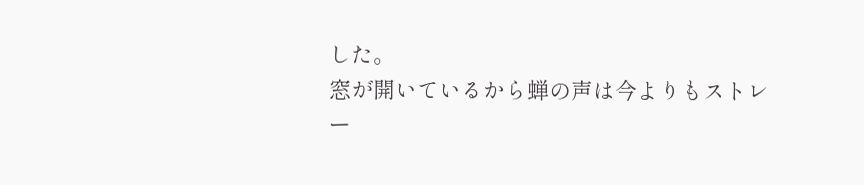した。
窓が開いているから蝉の声は今よりもストレー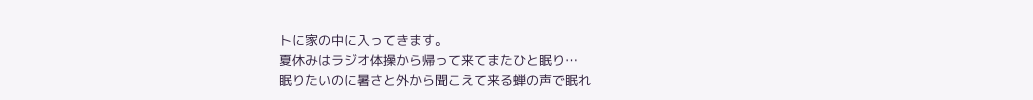トに家の中に入ってきます。
夏休みはラジオ体操から帰って来てまたひと眠り…
眠りたいのに暑さと外から聞こえて来る蝉の声で眠れ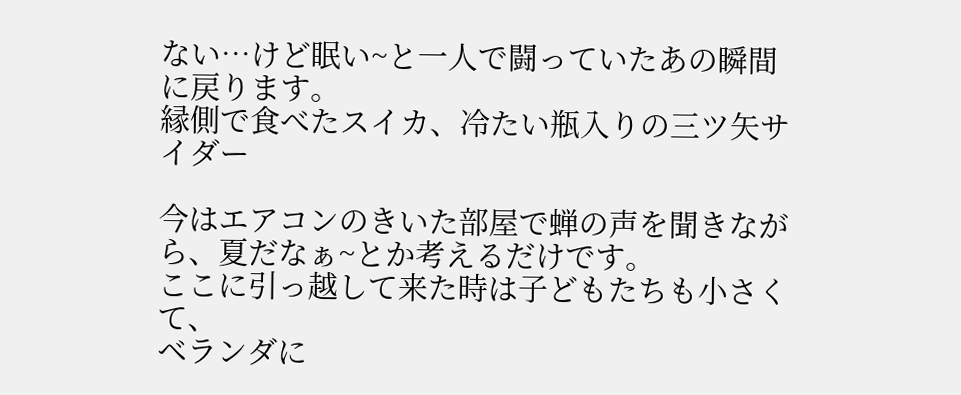ない…けど眠い~と一人で闘っていたあの瞬間に戻ります。
縁側で食べたスイカ、冷たい瓶入りの三ツ矢サイダー

今はエアコンのきいた部屋で蝉の声を聞きながら、夏だなぁ~とか考えるだけです。
ここに引っ越して来た時は子どもたちも小さくて、
ベランダに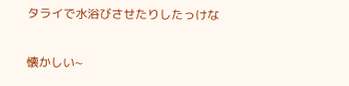タライで水浴びさせたりしたっけな

懐かしい~